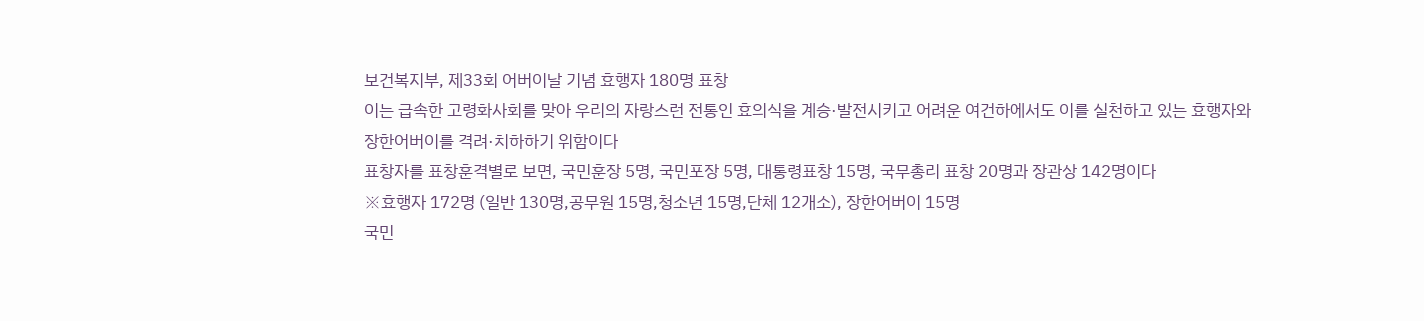보건복지부, 제33회 어버이날 기념 효행자 180명 표창
이는 급속한 고령화사회를 맞아 우리의 자랑스런 전통인 효의식을 계승·발전시키고 어려운 여건하에서도 이를 실천하고 있는 효행자와 장한어버이를 격려·치하하기 위함이다
표창자를 표창훈격별로 보면, 국민훈장 5명, 국민포장 5명, 대통령표창 15명, 국무총리 표창 20명과 장관상 142명이다
※효행자 172명 (일반 130명,공무원 15명,청소년 15명,단체 12개소), 장한어버이 15명
국민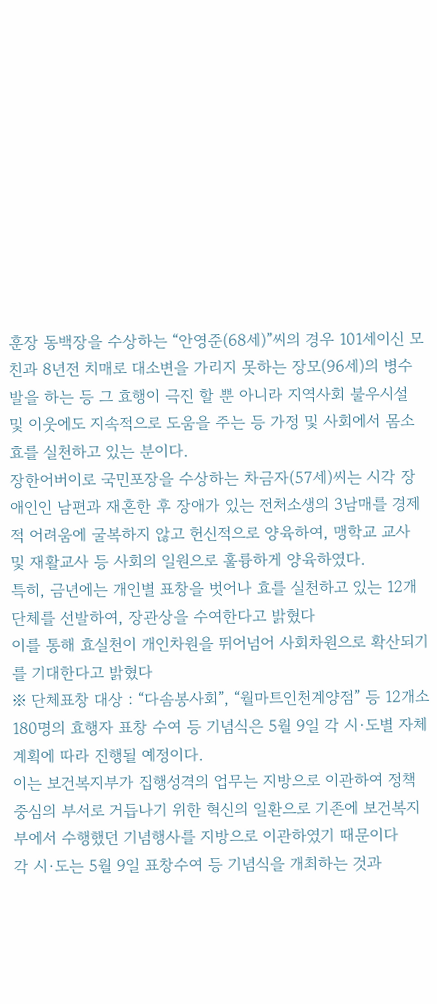훈장 동백장을 수상하는 “안영준(68세)”씨의 경우 101세이신 모친과 8년전 치매로 대소변을 가리지 못하는 장모(96세)의 병수발을 하는 등 그 효행이 극진 할 뿐 아니라 지역사회 불우시설 및 이웃에도 지속적으로 도움을 주는 등 가정 및 사회에서 몸소 효를 실천하고 있는 분이다.
장한어버이로 국민포장을 수상하는 차금자(57세)씨는 시각 장애인인 남편과 재혼한 후 장애가 있는 전처소생의 3남매를 경제적 어려움에 굴복하지 않고 헌신적으로 양육하여, 맹학교 교사 및 재활교사 등 사회의 일원으로 훌륭하게 양육하였다.
특히, 금년에는 개인별 표창을 벗어나 효를 실천하고 있는 12개 단체를 선발하여, 장관상을 수여한다고 밝혔다
이를 통해 효실천이 개인차원을 뛰어넘어 사회차원으로 확산되기를 기대한다고 밝혔다
※ 단체표창 대상 : “다솜봉사회”, “월마트인천계양점” 등 12개소
180명의 효행자 표창 수여 등 기념식은 5월 9일 각 시·도별 자체계획에 따라 진행될 예정이다.
이는 보건복지부가 집행성격의 업무는 지방으로 이관하여 정책중심의 부서로 거듭나기 위한 혁신의 일환으로 기존에 보건복지부에서 수행했던 기념행사를 지방으로 이관하였기 때문이다
각 시·도는 5월 9일 표창수여 등 기념식을 개최하는 것과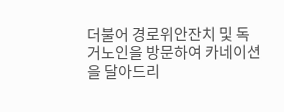더불어 경로위안잔치 및 독거노인을 방문하여 카네이션을 달아드리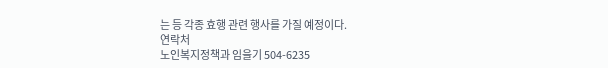는 등 각종 효행 관련 행사를 가질 예정이다.
연락처
노인복지정책과 임을기 504-6235